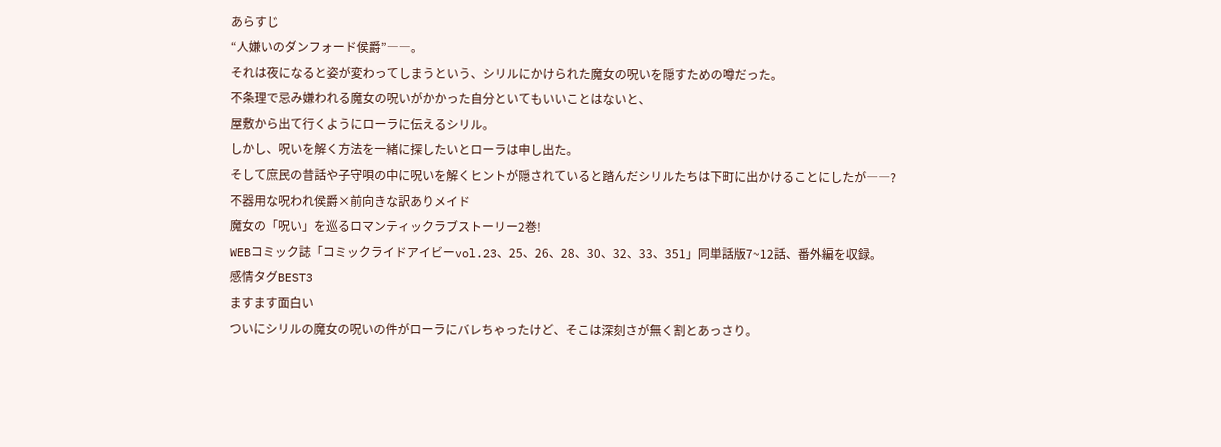あらすじ
“人嫌いのダンフォード侯爵”――。
それは夜になると姿が変わってしまうという、シリルにかけられた魔女の呪いを隠すための噂だった。
不条理で忌み嫌われる魔女の呪いがかかった自分といてもいいことはないと、
屋敷から出て行くようにローラに伝えるシリル。
しかし、呪いを解く方法を一緒に探したいとローラは申し出た。
そして庶民の昔話や子守唄の中に呪いを解くヒントが隠されていると踏んだシリルたちは下町に出かけることにしたが――?
不器用な呪われ侯爵×前向きな訳ありメイド
魔女の「呪い」を巡るロマンティックラブストーリー2巻!
WEBコミック誌「コミックライドアイビーvol.23、25、26、28、30、32、33、351」同単話版7~12話、番外編を収録。
感情タグBEST3
ますます面白い
ついにシリルの魔女の呪いの件がローラにバレちゃったけど、そこは深刻さが無く割とあっさり。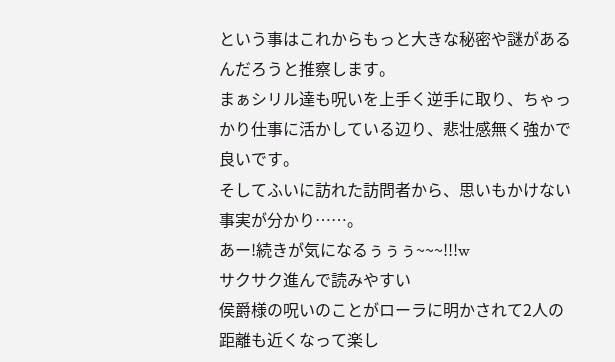という事はこれからもっと大きな秘密や謎があるんだろうと推察します。
まぁシリル達も呪いを上手く逆手に取り、ちゃっかり仕事に活かしている辺り、悲壮感無く強かで良いです。
そしてふいに訪れた訪問者から、思いもかけない事実が分かり……。
あー!続きが気になるぅぅぅ~~~!!!w
サクサク進んで読みやすい
侯爵様の呪いのことがローラに明かされて2人の距離も近くなって楽し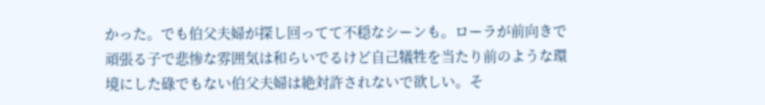かった。でも伯父夫婦が探し回ってて不穏なシーンも。ローラが前向きで頑張る子で悲惨な雰囲気は和らいでるけど自己犠牲を当たり前のような環境にした碌でもない伯父夫婦は絶対許されないで欲しい。そ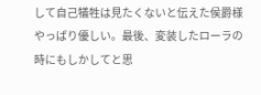して自己犠牲は見たくないと伝えた侯爵様やっぱり優しい。最後、変装したローラの時にもしかしてと思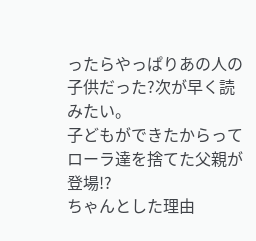ったらやっぱりあの人の子供だった?次が早く読みたい。
子どもができたからってローラ達を捨てた父親が登場!?
ちゃんとした理由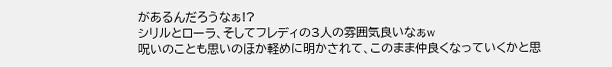があるんだろうなぁ!?
シリルとローラ、そしてフレディの3人の雰囲気良いなぁw
呪いのことも思いのほか軽めに明かされて、このまま仲良くなっていくかと思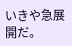いきや急展開だ。